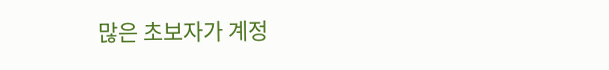많은 초보자가 계정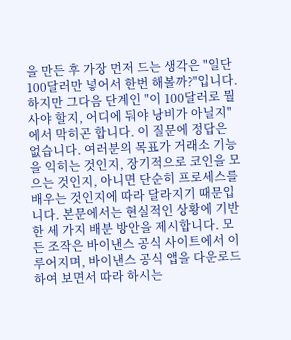을 만든 후 가장 먼저 드는 생각은 "일단 100달러만 넣어서 한번 해볼까?"입니다. 하지만 그다음 단계인 "이 100달러로 뭘 사야 할지, 어디에 둬야 낭비가 아닐지"에서 막히곤 합니다. 이 질문에 정답은 없습니다. 여러분의 목표가 거래소 기능을 익히는 것인지, 장기적으로 코인을 모으는 것인지, 아니면 단순히 프로세스를 배우는 것인지에 따라 달라지기 때문입니다. 본문에서는 현실적인 상황에 기반한 세 가지 배분 방안을 제시합니다. 모든 조작은 바이낸스 공식 사이트에서 이루어지며, 바이낸스 공식 앱을 다운로드하여 보면서 따라 하시는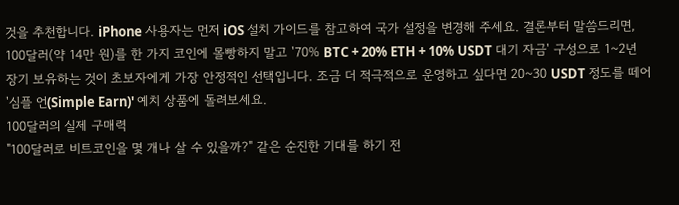것을 추천합니다. iPhone 사용자는 먼저 iOS 설치 가이드를 참고하여 국가 설정을 변경해 주세요. 결론부터 말씀드리면, 100달러(약 14만 원)를 한 가지 코인에 몰빵하지 말고 '70% BTC + 20% ETH + 10% USDT 대기 자금' 구성으로 1~2년 장기 보유하는 것이 초보자에게 가장 안정적인 선택입니다. 조금 더 적극적으로 운영하고 싶다면 20~30 USDT 정도를 떼어 '심플 언(Simple Earn)' 예치 상품에 돌려보세요.
100달러의 실제 구매력
"100달러로 비트코인을 몇 개나 살 수 있을까?" 같은 순진한 기대를 하기 전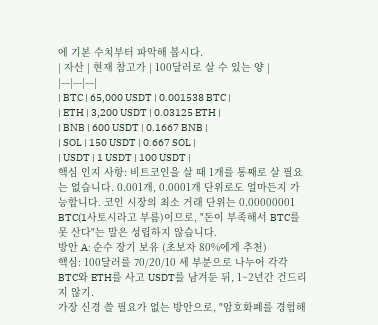에 기본 수치부터 파악해 봅시다.
| 자산 | 현재 참고가 | 100달러로 살 수 있는 양 |
|---|---|---|
| BTC | 65,000 USDT | 0.001538 BTC |
| ETH | 3,200 USDT | 0.03125 ETH |
| BNB | 600 USDT | 0.1667 BNB |
| SOL | 150 USDT | 0.667 SOL |
| USDT | 1 USDT | 100 USDT |
핵심 인지 사항: 비트코인을 살 때 1개를 통째로 살 필요는 없습니다. 0.001개, 0.0001개 단위로도 얼마든지 가능합니다. 코인 시장의 최소 거래 단위는 0.00000001 BTC(1사토시라고 부름)이므로, "돈이 부족해서 BTC를 못 산다"는 말은 성립하지 않습니다.
방안 A: 순수 장기 보유 (초보자 80%에게 추천)
핵심: 100달러를 70/20/10 세 부분으로 나누어 각각 BTC와 ETH를 사고 USDT를 남겨둔 뒤, 1~2년간 건드리지 않기.
가장 신경 쓸 필요가 없는 방안으로, "암호화폐를 경험해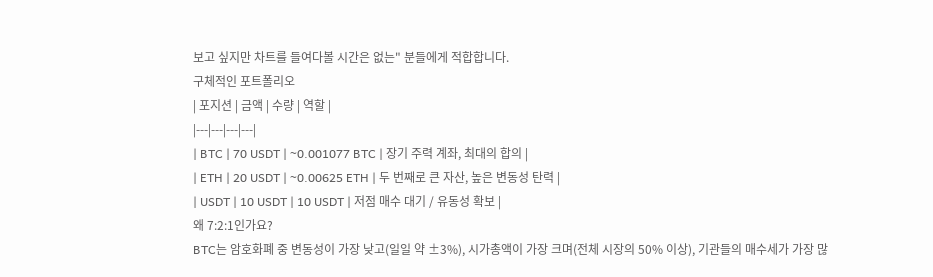보고 싶지만 차트를 들여다볼 시간은 없는" 분들에게 적합합니다.
구체적인 포트폴리오
| 포지션 | 금액 | 수량 | 역할 |
|---|---|---|---|
| BTC | 70 USDT | ~0.001077 BTC | 장기 주력 계좌, 최대의 합의 |
| ETH | 20 USDT | ~0.00625 ETH | 두 번째로 큰 자산, 높은 변동성 탄력 |
| USDT | 10 USDT | 10 USDT | 저점 매수 대기 / 유동성 확보 |
왜 7:2:1인가요?
BTC는 암호화폐 중 변동성이 가장 낮고(일일 약 ±3%), 시가총액이 가장 크며(전체 시장의 50% 이상), 기관들의 매수세가 가장 많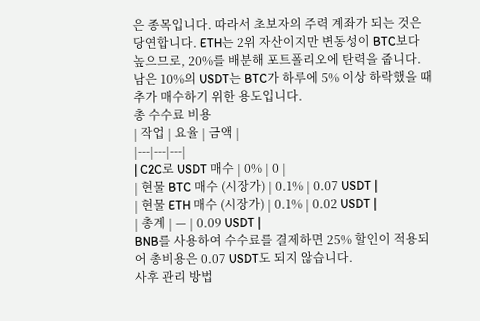은 종목입니다. 따라서 초보자의 주력 계좌가 되는 것은 당연합니다. ETH는 2위 자산이지만 변동성이 BTC보다 높으므로, 20%를 배분해 포트폴리오에 탄력을 줍니다. 남은 10%의 USDT는 BTC가 하루에 5% 이상 하락했을 때 추가 매수하기 위한 용도입니다.
총 수수료 비용
| 작업 | 요율 | 금액 |
|---|---|---|
| C2C로 USDT 매수 | 0% | 0 |
| 현물 BTC 매수 (시장가) | 0.1% | 0.07 USDT |
| 현물 ETH 매수 (시장가) | 0.1% | 0.02 USDT |
| 총계 | — | 0.09 USDT |
BNB를 사용하여 수수료를 결제하면 25% 할인이 적용되어 총비용은 0.07 USDT도 되지 않습니다.
사후 관리 방법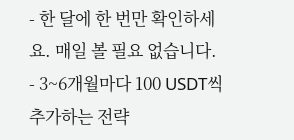- 한 달에 한 번만 확인하세요. 매일 볼 필요 없습니다.
- 3~6개월마다 100 USDT씩 추가하는 전략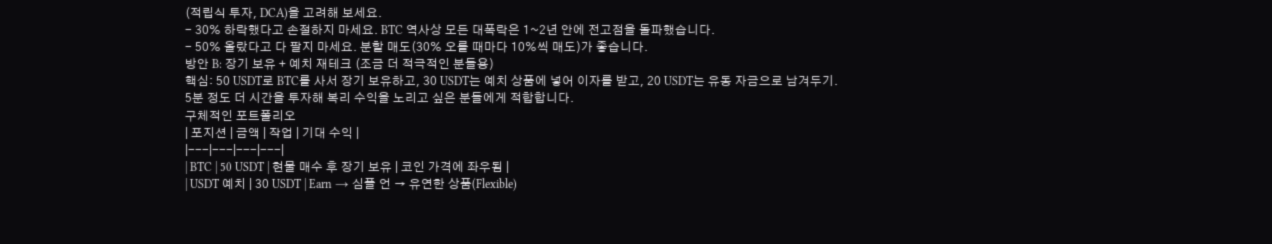(적립식 투자, DCA)을 고려해 보세요.
- 30% 하락했다고 손절하지 마세요. BTC 역사상 모든 대폭락은 1~2년 안에 전고점을 돌파했습니다.
- 50% 올랐다고 다 팔지 마세요. 분할 매도(30% 오를 때마다 10%씩 매도)가 좋습니다.
방안 B: 장기 보유 + 예치 재테크 (조금 더 적극적인 분들용)
핵심: 50 USDT로 BTC를 사서 장기 보유하고, 30 USDT는 예치 상품에 넣어 이자를 받고, 20 USDT는 유동 자금으로 남겨두기.
5분 정도 더 시간을 투자해 복리 수익을 노리고 싶은 분들에게 적합합니다.
구체적인 포트폴리오
| 포지션 | 금액 | 작업 | 기대 수익 |
|---|---|---|---|
| BTC | 50 USDT | 현물 매수 후 장기 보유 | 코인 가격에 좌우됨 |
| USDT 예치 | 30 USDT | Earn → 심플 언 → 유연한 상품(Flexible)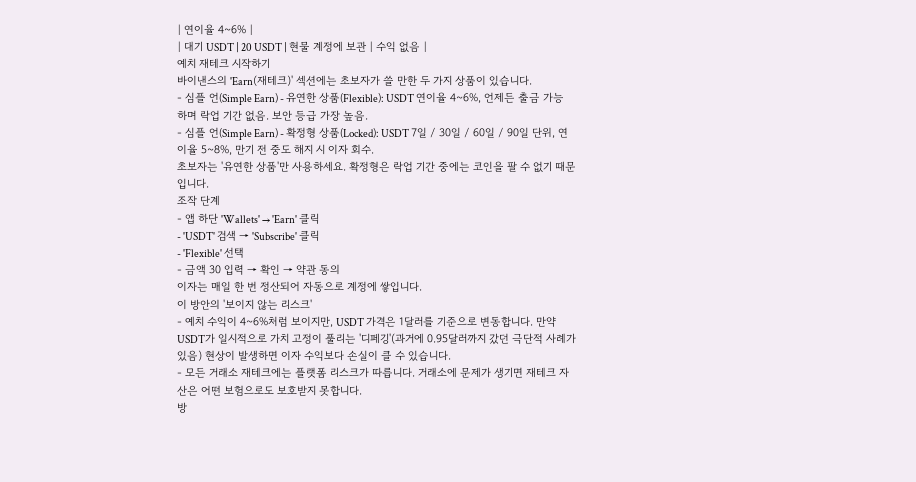| 연이율 4~6% |
| 대기 USDT | 20 USDT | 현물 계정에 보관 | 수익 없음 |
예치 재테크 시작하기
바이낸스의 'Earn(재테크)' 섹션에는 초보자가 쓸 만한 두 가지 상품이 있습니다.
- 심플 언(Simple Earn) - 유연한 상품(Flexible): USDT 연이율 4~6%, 언제든 출금 가능하며 락업 기간 없음. 보안 등급 가장 높음.
- 심플 언(Simple Earn) - 확정형 상품(Locked): USDT 7일 / 30일 / 60일 / 90일 단위, 연이율 5~8%, 만기 전 중도 해지 시 이자 회수.
초보자는 '유연한 상품'만 사용하세요. 확정형은 락업 기간 중에는 코인을 팔 수 없기 때문입니다.
조작 단계
- 앱 하단 'Wallets' → 'Earn' 클릭
- 'USDT' 검색 → 'Subscribe' 클릭
- 'Flexible' 선택
- 금액 30 입력 → 확인 → 약관 동의
이자는 매일 한 번 정산되어 자동으로 계정에 쌓입니다.
이 방안의 '보이지 않는 리스크'
- 예치 수익이 4~6%처럼 보이지만, USDT 가격은 1달러를 기준으로 변동합니다. 만약 USDT가 일시적으로 가치 고정이 풀리는 '디페깅'(과거에 0.95달러까지 갔던 극단적 사례가 있음) 현상이 발생하면 이자 수익보다 손실이 클 수 있습니다.
- 모든 거래소 재테크에는 플랫폼 리스크가 따릅니다. 거래소에 문제가 생기면 재테크 자산은 어떤 보험으로도 보호받지 못합니다.
방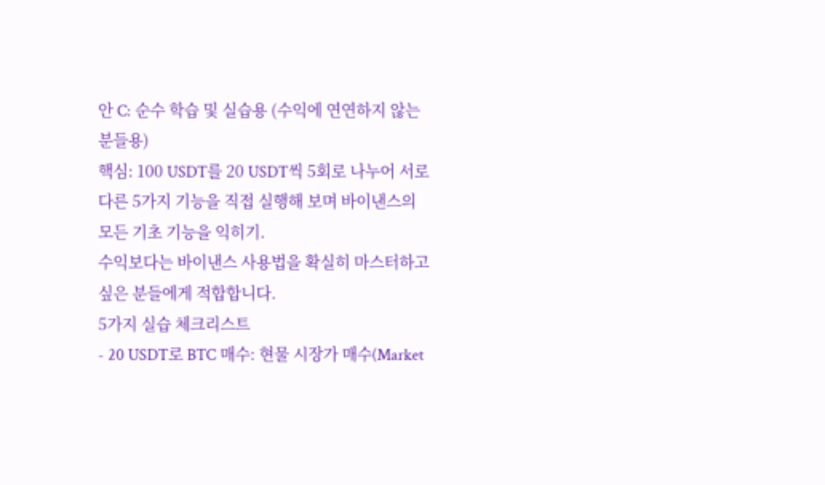안 C: 순수 학습 및 실습용 (수익에 연연하지 않는 분들용)
핵심: 100 USDT를 20 USDT씩 5회로 나누어 서로 다른 5가지 기능을 직접 실행해 보며 바이낸스의 모든 기초 기능을 익히기.
수익보다는 바이낸스 사용법을 확실히 마스터하고 싶은 분들에게 적합합니다.
5가지 실습 체크리스트
- 20 USDT로 BTC 매수: 현물 시장가 매수(Market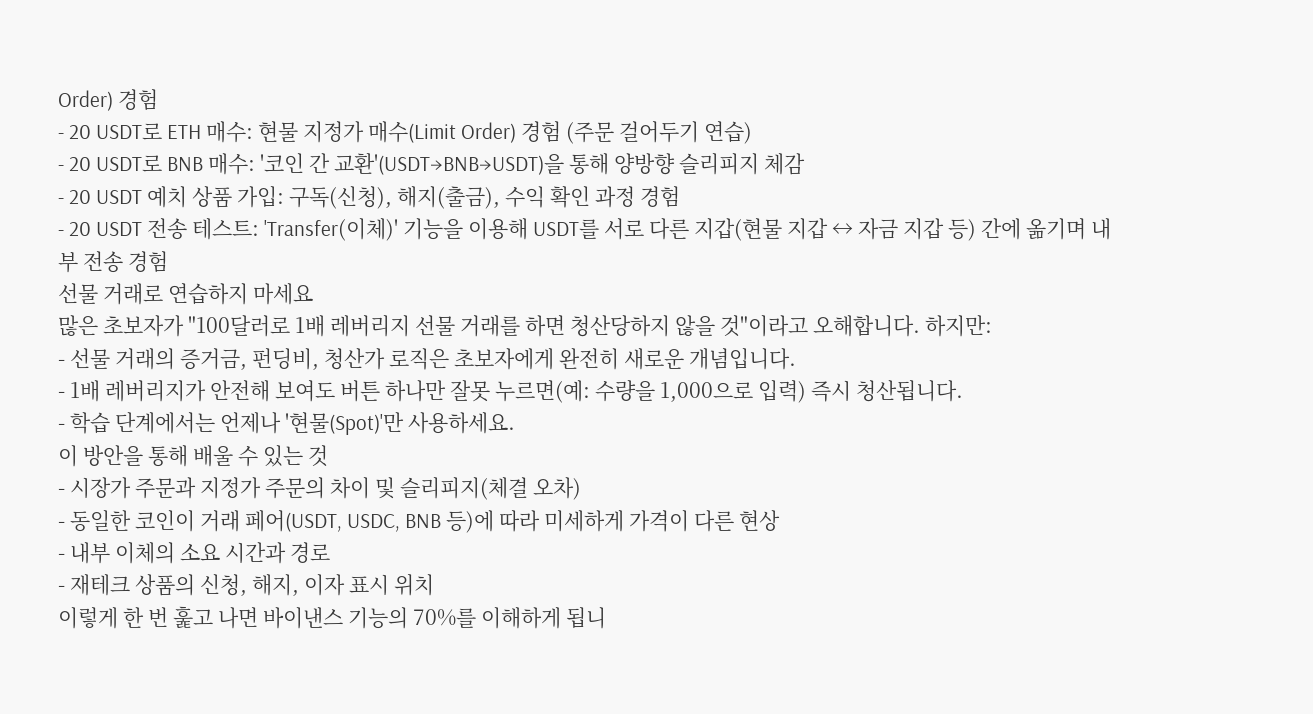Order) 경험
- 20 USDT로 ETH 매수: 현물 지정가 매수(Limit Order) 경험 (주문 걸어두기 연습)
- 20 USDT로 BNB 매수: '코인 간 교환'(USDT→BNB→USDT)을 통해 양방향 슬리피지 체감
- 20 USDT 예치 상품 가입: 구독(신청), 해지(출금), 수익 확인 과정 경험
- 20 USDT 전송 테스트: 'Transfer(이체)' 기능을 이용해 USDT를 서로 다른 지갑(현물 지갑 ↔ 자금 지갑 등) 간에 옮기며 내부 전송 경험
선물 거래로 연습하지 마세요
많은 초보자가 "100달러로 1배 레버리지 선물 거래를 하면 청산당하지 않을 것"이라고 오해합니다. 하지만:
- 선물 거래의 증거금, 펀딩비, 청산가 로직은 초보자에게 완전히 새로운 개념입니다.
- 1배 레버리지가 안전해 보여도 버튼 하나만 잘못 누르면(예: 수량을 1,000으로 입력) 즉시 청산됩니다.
- 학습 단계에서는 언제나 '현물(Spot)'만 사용하세요.
이 방안을 통해 배울 수 있는 것
- 시장가 주문과 지정가 주문의 차이 및 슬리피지(체결 오차)
- 동일한 코인이 거래 페어(USDT, USDC, BNB 등)에 따라 미세하게 가격이 다른 현상
- 내부 이체의 소요 시간과 경로
- 재테크 상품의 신청, 해지, 이자 표시 위치
이렇게 한 번 훑고 나면 바이낸스 기능의 70%를 이해하게 됩니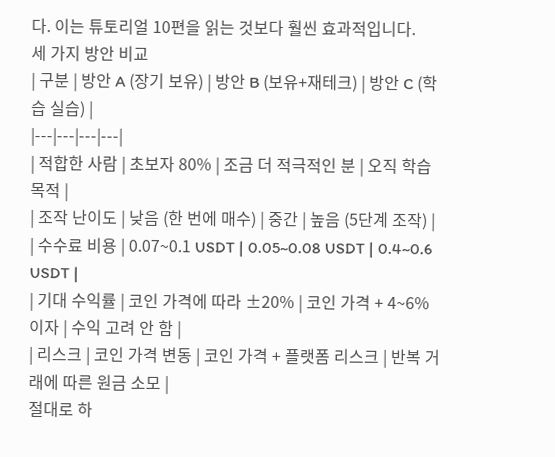다. 이는 튜토리얼 10편을 읽는 것보다 훨씬 효과적입니다.
세 가지 방안 비교
| 구분 | 방안 A (장기 보유) | 방안 B (보유+재테크) | 방안 C (학습 실습) |
|---|---|---|---|
| 적합한 사람 | 초보자 80% | 조금 더 적극적인 분 | 오직 학습 목적 |
| 조작 난이도 | 낮음 (한 번에 매수) | 중간 | 높음 (5단계 조작) |
| 수수료 비용 | 0.07~0.1 USDT | 0.05~0.08 USDT | 0.4~0.6 USDT |
| 기대 수익률 | 코인 가격에 따라 ±20% | 코인 가격 + 4~6% 이자 | 수익 고려 안 함 |
| 리스크 | 코인 가격 변동 | 코인 가격 + 플랫폼 리스크 | 반복 거래에 따른 원금 소모 |
절대로 하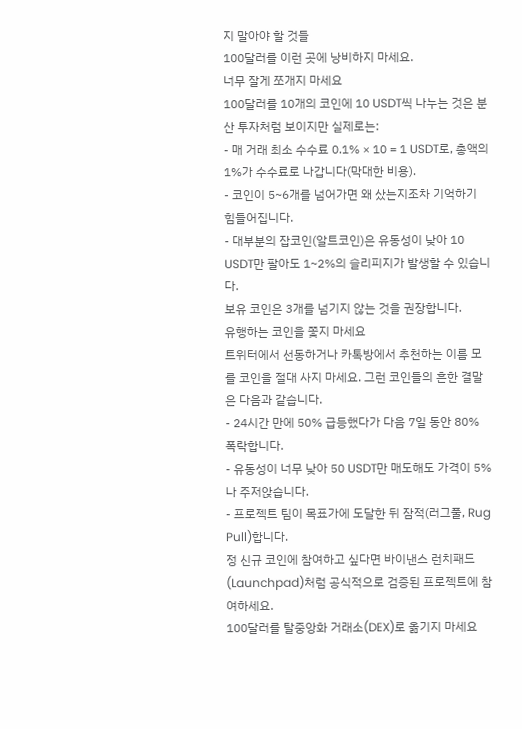지 말아야 할 것들
100달러를 이런 곳에 낭비하지 마세요.
너무 잘게 쪼개지 마세요
100달러를 10개의 코인에 10 USDT씩 나누는 것은 분산 투자처럼 보이지만 실제로는:
- 매 거래 최소 수수료 0.1% × 10 = 1 USDT로, 총액의 1%가 수수료로 나갑니다(막대한 비용).
- 코인이 5~6개를 넘어가면 왜 샀는지조차 기억하기 힘들어집니다.
- 대부분의 잡코인(알트코인)은 유동성이 낮아 10 USDT만 팔아도 1~2%의 슬리피지가 발생할 수 있습니다.
보유 코인은 3개를 넘기지 않는 것을 권장합니다.
유행하는 코인을 쫓지 마세요
트위터에서 선동하거나 카톡방에서 추천하는 이름 모를 코인을 절대 사지 마세요. 그런 코인들의 흔한 결말은 다음과 같습니다.
- 24시간 만에 50% 급등했다가 다음 7일 동안 80% 폭락합니다.
- 유동성이 너무 낮아 50 USDT만 매도해도 가격이 5%나 주저앉습니다.
- 프로젝트 팀이 목표가에 도달한 뒤 잠적(러그풀, Rug Pull)합니다.
정 신규 코인에 참여하고 싶다면 바이낸스 런치패드(Launchpad)처럼 공식적으로 검증된 프로젝트에 참여하세요.
100달러를 탈중앙화 거래소(DEX)로 옮기지 마세요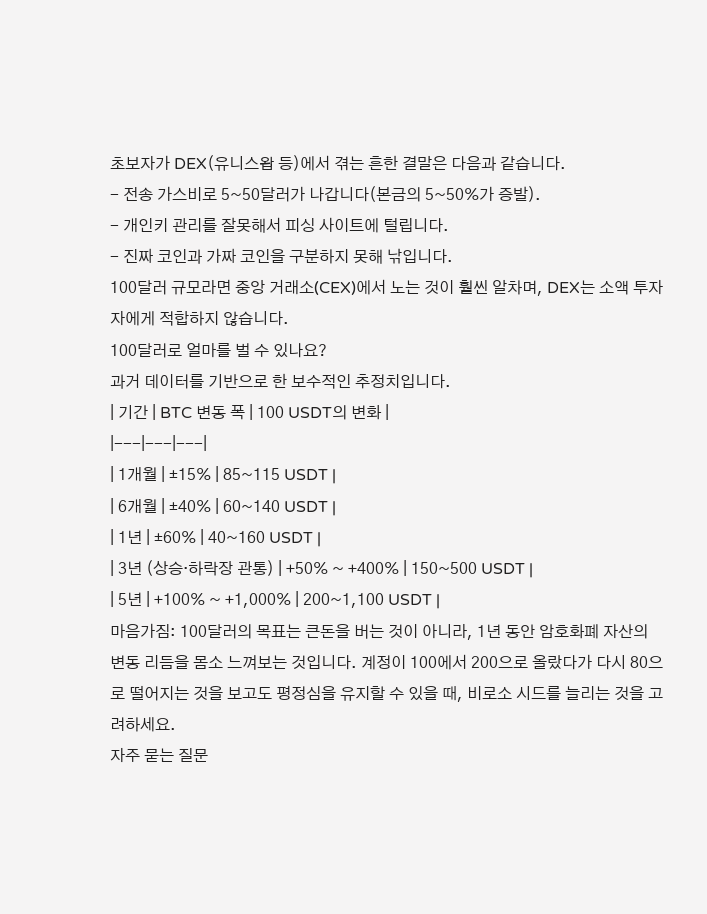초보자가 DEX(유니스왑 등)에서 겪는 흔한 결말은 다음과 같습니다.
- 전송 가스비로 5~50달러가 나갑니다(본금의 5~50%가 증발).
- 개인키 관리를 잘못해서 피싱 사이트에 털립니다.
- 진짜 코인과 가짜 코인을 구분하지 못해 낚입니다.
100달러 규모라면 중앙 거래소(CEX)에서 노는 것이 훨씬 알차며, DEX는 소액 투자자에게 적합하지 않습니다.
100달러로 얼마를 벌 수 있나요?
과거 데이터를 기반으로 한 보수적인 추정치입니다.
| 기간 | BTC 변동 폭 | 100 USDT의 변화 |
|---|---|---|
| 1개월 | ±15% | 85~115 USDT |
| 6개월 | ±40% | 60~140 USDT |
| 1년 | ±60% | 40~160 USDT |
| 3년 (상승·하락장 관통) | +50% ~ +400% | 150~500 USDT |
| 5년 | +100% ~ +1,000% | 200~1,100 USDT |
마음가짐: 100달러의 목표는 큰돈을 버는 것이 아니라, 1년 동안 암호화폐 자산의 변동 리듬을 몸소 느껴보는 것입니다. 계정이 100에서 200으로 올랐다가 다시 80으로 떨어지는 것을 보고도 평정심을 유지할 수 있을 때, 비로소 시드를 늘리는 것을 고려하세요.
자주 묻는 질문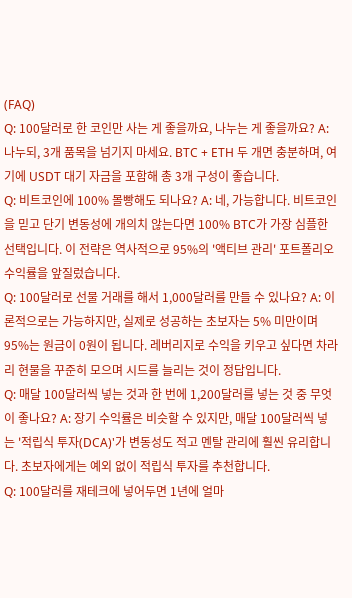(FAQ)
Q: 100달러로 한 코인만 사는 게 좋을까요, 나누는 게 좋을까요? A: 나누되, 3개 품목을 넘기지 마세요. BTC + ETH 두 개면 충분하며, 여기에 USDT 대기 자금을 포함해 총 3개 구성이 좋습니다.
Q: 비트코인에 100% 몰빵해도 되나요? A: 네, 가능합니다. 비트코인을 믿고 단기 변동성에 개의치 않는다면 100% BTC가 가장 심플한 선택입니다. 이 전략은 역사적으로 95%의 '액티브 관리' 포트폴리오 수익률을 앞질렀습니다.
Q: 100달러로 선물 거래를 해서 1,000달러를 만들 수 있나요? A: 이론적으로는 가능하지만, 실제로 성공하는 초보자는 5% 미만이며 95%는 원금이 0원이 됩니다. 레버리지로 수익을 키우고 싶다면 차라리 현물을 꾸준히 모으며 시드를 늘리는 것이 정답입니다.
Q: 매달 100달러씩 넣는 것과 한 번에 1,200달러를 넣는 것 중 무엇이 좋나요? A: 장기 수익률은 비슷할 수 있지만, 매달 100달러씩 넣는 '적립식 투자(DCA)'가 변동성도 적고 멘탈 관리에 훨씬 유리합니다. 초보자에게는 예외 없이 적립식 투자를 추천합니다.
Q: 100달러를 재테크에 넣어두면 1년에 얼마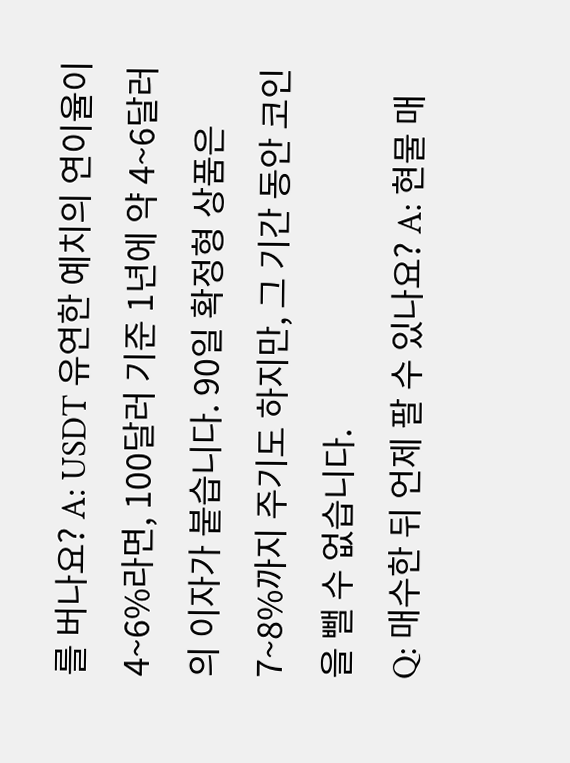를 버나요? A: USDT 유연한 예치의 연이율이 4~6%라면, 100달러 기준 1년에 약 4~6달러의 이자가 붙습니다. 90일 확정형 상품은 7~8%까지 주기도 하지만, 그 기간 동안 코인을 뺄 수 없습니다.
Q: 매수한 뒤 언제 팔 수 있나요? A: 현물 매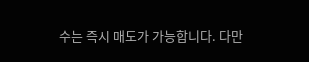수는 즉시 매도가 가능합니다. 다만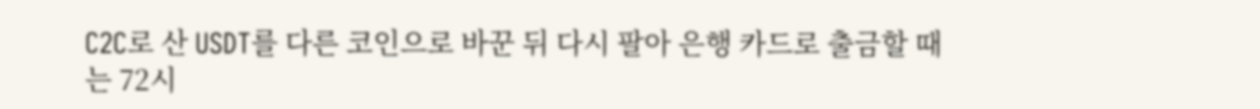C2C로 산 USDT를 다른 코인으로 바꾼 뒤 다시 팔아 은행 카드로 출금할 때는 72시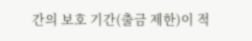간의 보호 기간(출금 제한)이 적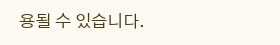용될 수 있습니다.